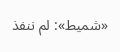«شميط»: لم ننفذ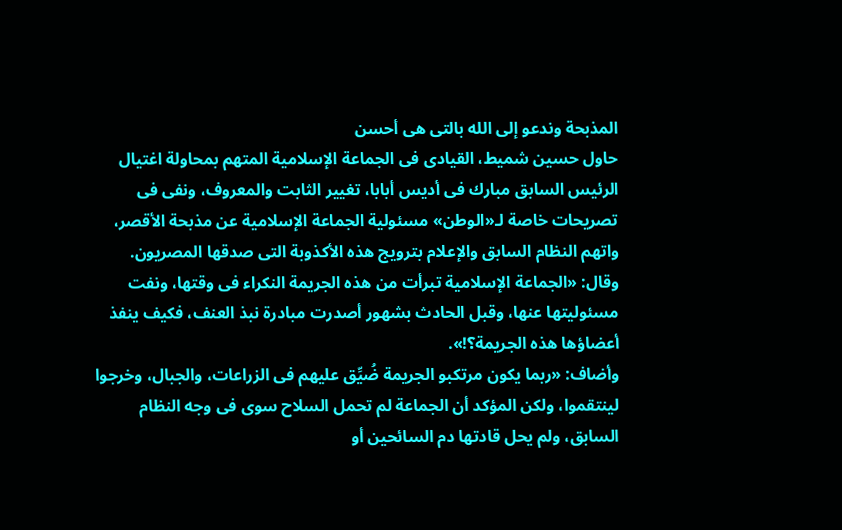المذبحة وندعو إلى الله بالتى هى أحسن
حاول حسين شميط، القيادى فى الجماعة الإسلامية المتهم بمحاولة اغتيال الرئيس السابق مبارك فى أديس أبابا، تغيير الثابت والمعروف، ونفى فى تصريحات خاصة لـ«الوطن» مسئولية الجماعة الإسلامية عن مذبحة الأقصر، واتهم النظام السابق والإعلام بترويج هذه الأكذوبة التى صدقها المصريون.
وقال: «الجماعة الإسلامية تبرأت من هذه الجريمة النكراء فى وقتها، ونفت مسئوليتها عنها، وقبل الحادث بشهور أصدرت مبادرة نبذ العنف، فكيف ينفذ أعضاؤها هذه الجريمة؟!».
وأضاف: «ربما يكون مرتكبو الجريمة ضُيِّق عليهم فى الزراعات، والجبال، وخرجوا لينتقموا، ولكن المؤكد أن الجماعة لم تحمل السلاح سوى فى وجه النظام السابق، ولم يحل قادتها دم السائحين أو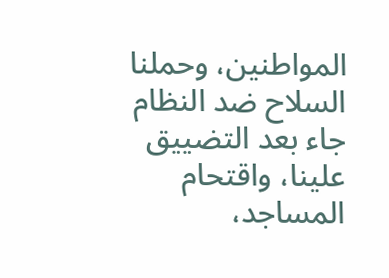المواطنين، وحملنا السلاح ضد النظام جاء بعد التضييق علينا، واقتحام المساجد،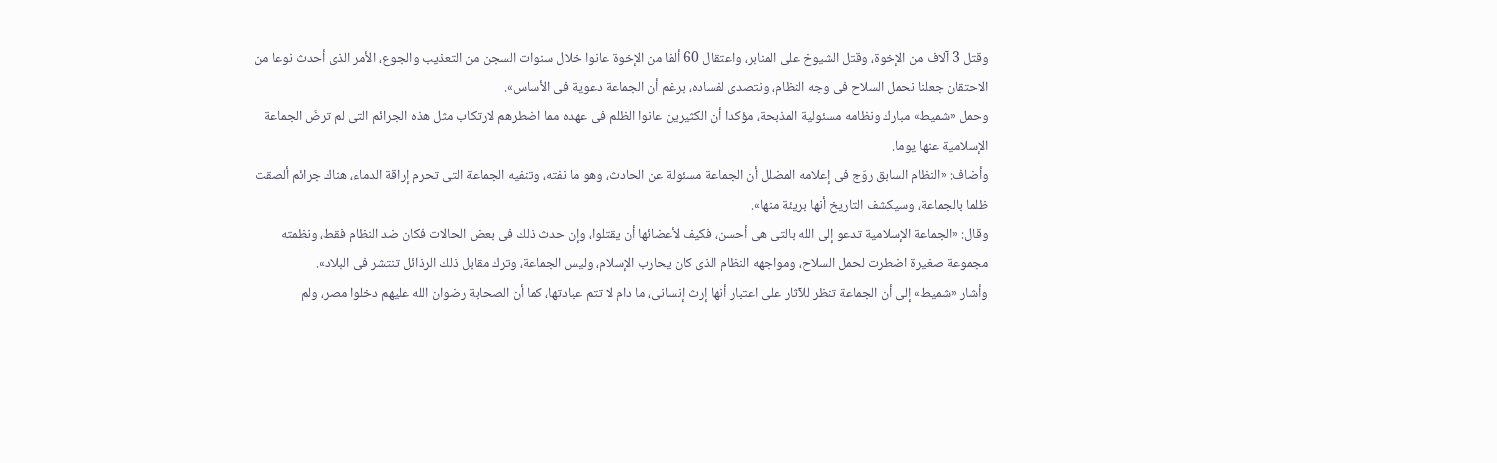وقتل 3 آلاف من الإخوة، وقتل الشيوخ على المنابر، واعتقال 60 ألفا من الإخوة عانوا خلال سنوات السجن من التعذيب والجوع، الأمر الذى أحدث نوعا من الاحتقان جعلنا نحمل السلاح فى وجه النظام، ونتصدى لفساده، برغم أن الجماعة دعوية فى الأساس».
وحمل «شميط» مبارك ونظامه مسئولية المذبحة، مؤكدا أن الكثيرين عانوا الظلم فى عهده مما اضطرهم لارتكاب مثل هذه الجرائم التى لم ترضَ الجماعة الإسلامية عنها يوما.
وأضاف: «النظام السابق روّج فى إعلامه المضلل أن الجماعة مسئولة عن الحادث، وهو ما نفته، وتنفيه الجماعة التى تحرم إراقة الدماء، هناك جرائم ألصقت ظلما بالجماعة، وسيكشف التاريخ أنها بريئة منها».
وقال: «الجماعة الإسلامية تدعو إلى الله بالتى هى أحسن، فكيف لأعضائها أن يقتلوا، وإن حدث ذلك فى بعض الحالات فكان ضد النظام فقط، ونظمته مجموعة صغيرة اضطرت لحمل السلاح، ومواجهه النظام الذى كان يحارب الإسلام، وليس الجماعة، وترك مقابل ذلك الرذائل تنتشر فى البلاد».
وأشار «شميط» إلى أن الجماعة تنظر للآثار على اعتبار أنها إرث إنسانى، ما دام لا تتم عبادتها، كما أن الصحابة رضوان الله عليهم دخلوا مصر، ولم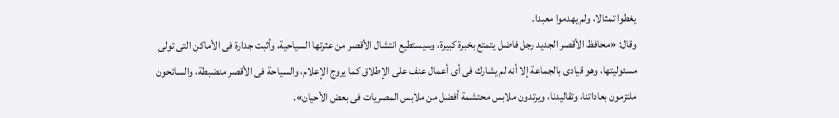يغطوا تمثالا، ولم يهدموا معبدا.
وقال: «محافظ الأقصر الجديد رجل فاضل يتمتع بخبرة كبيرة، وسيستطيع انتشال الأقصر من عثرتها السياحية، وأثبت جدارة فى الأماكن التى تولى مسئوليتها، وهو قيادى بالجماعة إلا أنه لم يشارك فى أى أعمال عنف على الإطلاق كما يروج الإعلام، والسياحة فى الأقصر منضبطة، والسائحون ملتزمون بعاداتنا، وتقاليدنا، ويرتدون ملابس محتشمة أفضل من ملابس المصريات فى بعض الأحيان».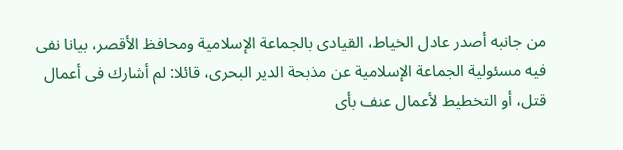من جانبه أصدر عادل الخياط، القيادى بالجماعة الإسلامية ومحافظ الأقصر، بيانا نفى فيه مسئولية الجماعة الإسلامية عن مذبحة الدير البحرى، قائلا: لم أشارك فى أعمال قتل، أو التخطيط لأعمال عنف بأى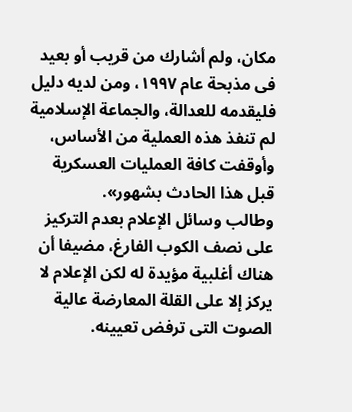مكان، ولم أشارك من قريب أو بعيد فى مذبحة عام ١٩٩٧، ومن لديه دليل فليقدمه للعدالة، والجماعة الإسلامية لم تنفذ هذه العملية من الأساس، وأوقفت كافة العمليات العسكرية قبل هذا الحادث بشهور».
وطالب وسائل الإعلام بعدم التركيز على نصف الكوب الفارغ، مضيفا أن هناك أغلبية مؤيدة له لكن الإعلام لا يركز إلا على القلة المعارضة عالية الصوت التى ترفض تعيينه.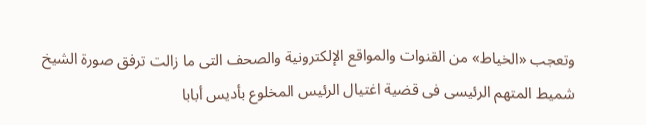وتعجب «الخياط» من القنوات والمواقع الإلكترونية والصحف التى ما زالت ترفق صورة الشيخ شميط المتهم الرئيسى فى قضية اغتيال الرئيس المخلوع بأديس أبابا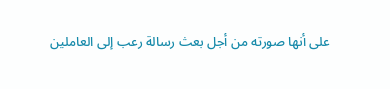على أنها صورته من أجل بعث رسالة رعب إلى العاملين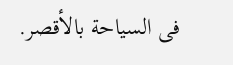فى السياحة بالأقصر.